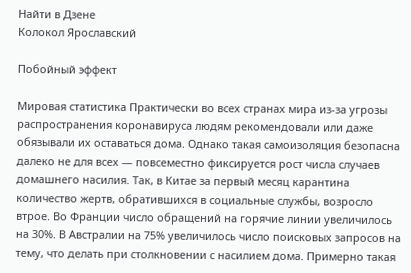Найти в Дзене
Колокол Ярославский

Побойный эффект

Мировая статистика Практически во всех странах мира из-за угрозы распространения коронавируса людям рекомендовали или даже обязывали их оставаться дома. Однако такая самоизоляция безопасна далеко не для всех — повсеместно фиксируется рост числа случаев домашнего насилия. Так, в Китае за первый месяц карантина количество жертв, обратившихся в социальные службы, возросло втрое. Во Франции число обращений на горячие линии увеличилось на 30%. В Австралии на 75% увеличилось число поисковых запросов на тему, что делать при столкновении с насилием дома. Примерно такая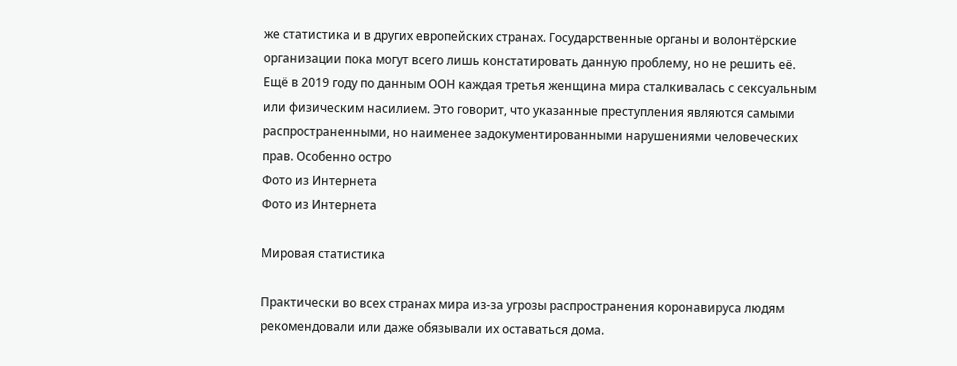же статистика и в других европейских странах. Государственные органы и волонтёрские организации пока могут всего лишь констатировать данную проблему, но не решить её. Ещё в 2019 году по данным ООН каждая третья женщина мира сталкивалась с сексуальным или физическим насилием. Это говорит, что указанные преступления являются самыми распространенными, но наименее задокументированными нарушениями человеческих прав. Особенно остро
Фото из Интернета
Фото из Интернета

Мировая статистика

Практически во всех странах мира из-за угрозы распространения коронавируса людям рекомендовали или даже обязывали их оставаться дома.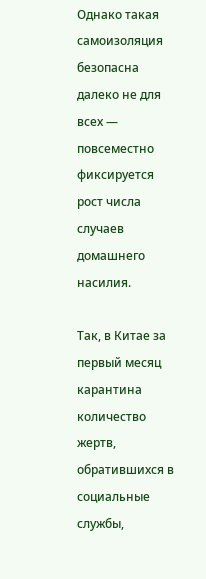Однако такая самоизоляция безопасна далеко не для всех — повсеместно фиксируется рост числа случаев домашнего насилия.

Так, в Китае за первый месяц карантина количество жертв, обратившихся в социальные службы,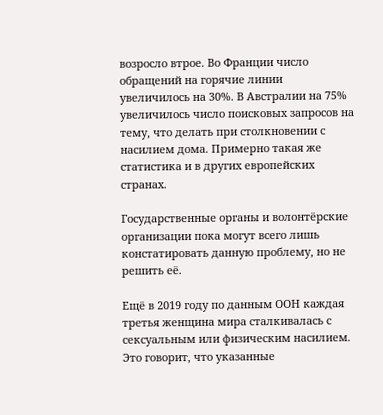возросло втрое. Во Франции число обращений на горячие линии увеличилось на 30%. В Австралии на 75% увеличилось число поисковых запросов на тему, что делать при столкновении с насилием дома. Примерно такая же статистика и в других европейских странах.

Государственные органы и волонтёрские организации пока могут всего лишь констатировать данную проблему, но не решить её.

Ещё в 2019 году по данным ООН каждая третья женщина мира сталкивалась с сексуальным или физическим насилием. Это говорит, что указанные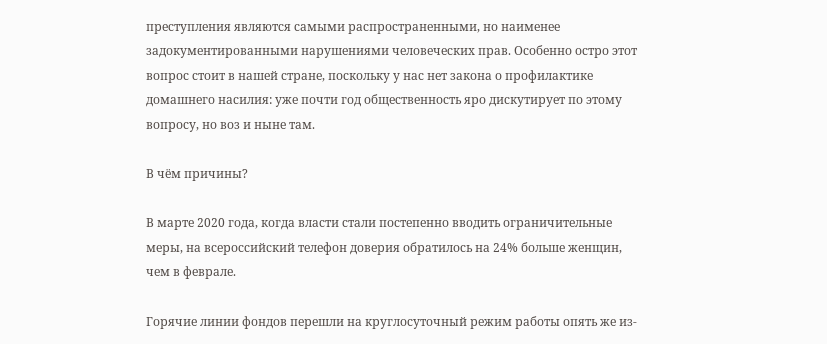преступления являются самыми распространенными, но наименее задокументированными нарушениями человеческих прав. Особенно остро этот вопрос стоит в нашей стране, поскольку у нас нет закона о профилактике домашнего насилия: уже почти год общественность яро дискутирует по этому вопросу, но воз и ныне там.

В чём причины?

В марте 2020 года, когда власти стали постепенно вводить ограничительные меры, на всероссийский телефон доверия обратилось на 24% больше женщин, чем в феврале.

Горячие линии фондов перешли на круглосуточный режим работы опять же из-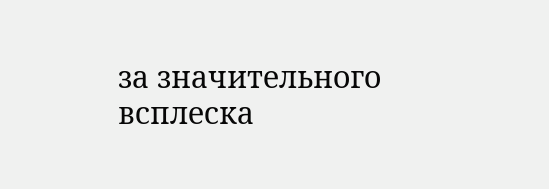за значительного всплеска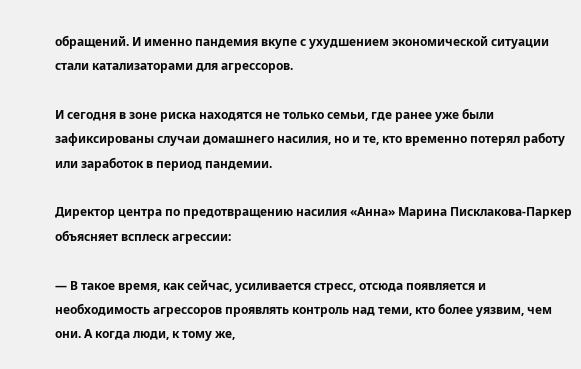обращений. И именно пандемия вкупе с ухудшением экономической ситуации стали катализаторами для агрессоров.

И сегодня в зоне риска находятся не только семьи, где ранее уже были зафиксированы случаи домашнего насилия, но и те, кто временно потерял работу или заработок в период пандемии.

Директор центра по предотвращению насилия «Анна» Марина Писклакова-Паркер объясняет всплеск агрессии:

— В такое время, как сейчас, усиливается стресс, отсюда появляется и необходимость агрессоров проявлять контроль над теми, кто более уязвим, чем они. А когда люди, к тому же,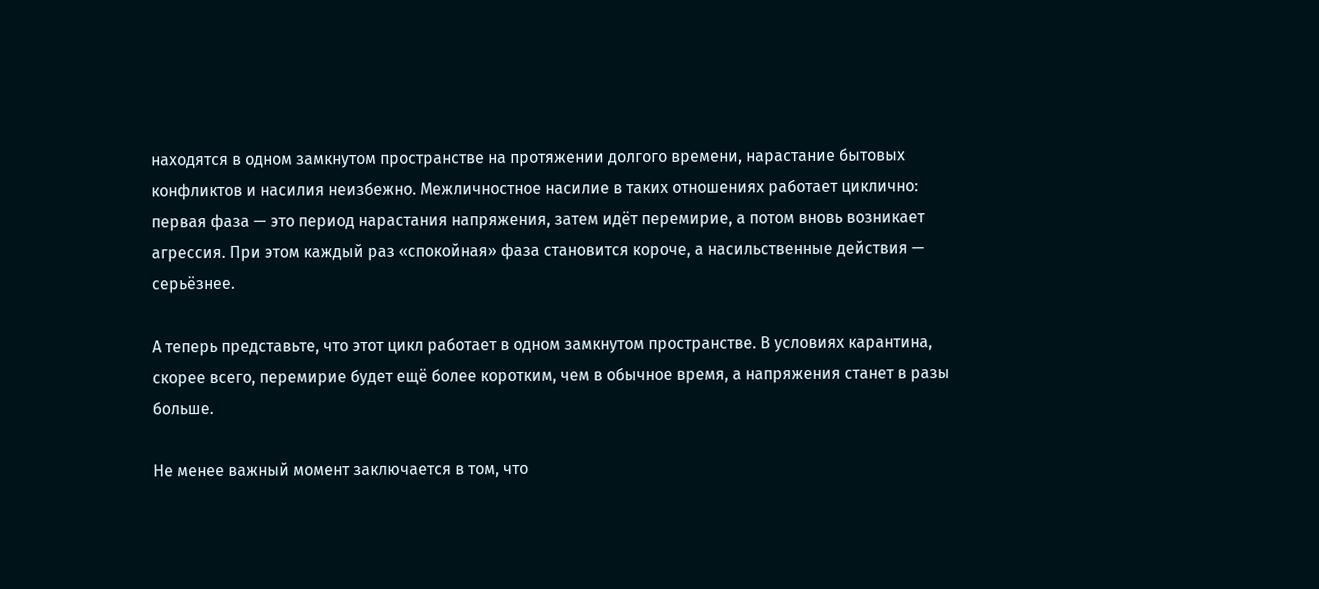находятся в одном замкнутом пространстве на протяжении долгого времени, нарастание бытовых конфликтов и насилия неизбежно. Межличностное насилие в таких отношениях работает циклично: первая фаза — это период нарастания напряжения, затем идёт перемирие, а потом вновь возникает агрессия. При этом каждый раз «спокойная» фаза становится короче, а насильственные действия — серьёзнее.

А теперь представьте, что этот цикл работает в одном замкнутом пространстве. В условиях карантина, скорее всего, перемирие будет ещё более коротким, чем в обычное время, а напряжения станет в разы больше.

Не менее важный момент заключается в том, что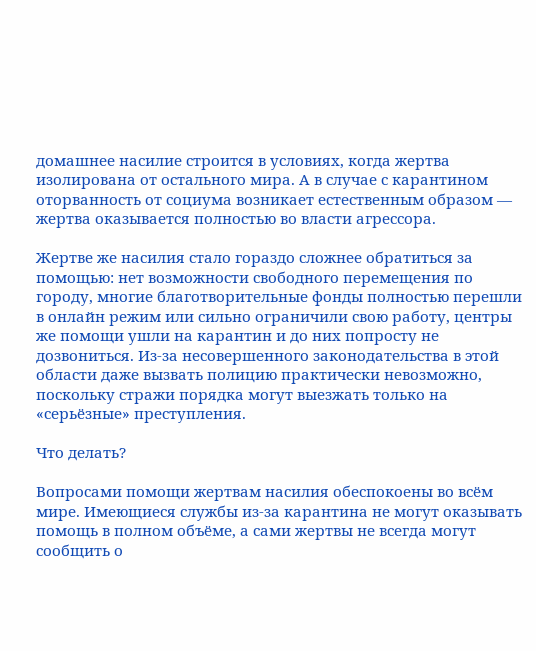домашнее насилие строится в условиях, когда жертва изолирована от остального мира. А в случае с карантином оторванность от социума возникает естественным образом — жертва оказывается полностью во власти агрессора.

Жертве же насилия стало гораздо сложнее обратиться за помощью: нет возможности свободного перемещения по городу, многие благотворительные фонды полностью перешли в онлайн режим или сильно ограничили свою работу, центры же помощи ушли на карантин и до них попросту не дозвониться. Из-за несовершенного законодательства в этой области даже вызвать полицию практически невозможно, поскольку стражи порядка могут выезжать только на «серьёзные» преступления.

Что делать?

Вопросами помощи жертвам насилия обеспокоены во всём мире. Имеющиеся службы из-за карантина не могут оказывать помощь в полном объёме, а сами жертвы не всегда могут сообщить о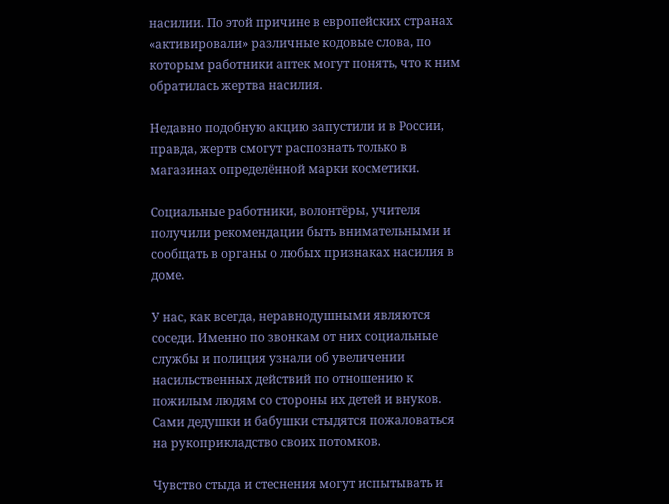насилии. По этой причине в европейских странах «активировали» различные кодовые слова, по которым работники аптек могут понять, что к ним обратилась жертва насилия.

Недавно подобную акцию запустили и в России, правда, жертв смогут распознать только в магазинах определённой марки косметики.

Социальные работники, волонтёры, учителя получили рекомендации быть внимательными и сообщать в органы о любых признаках насилия в доме.

У нас, как всегда, неравнодушными являются соседи. Именно по звонкам от них социальные службы и полиция узнали об увеличении насильственных действий по отношению к пожилым людям со стороны их детей и внуков. Сами дедушки и бабушки стыдятся пожаловаться на рукоприкладство своих потомков.

Чувство стыда и стеснения могут испытывать и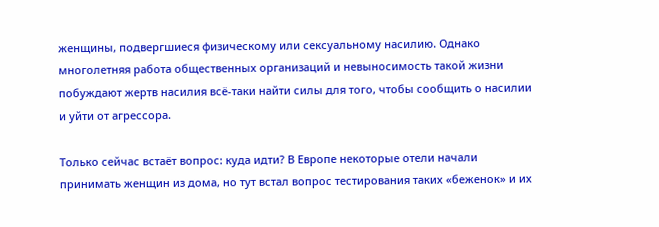женщины, подвергшиеся физическому или сексуальному насилию. Однако многолетняя работа общественных организаций и невыносимость такой жизни побуждают жертв насилия всё-таки найти силы для того, чтобы сообщить о насилии и уйти от агрессора.

Только сейчас встаёт вопрос: куда идти? В Европе некоторые отели начали принимать женщин из дома, но тут встал вопрос тестирования таких «беженок» и их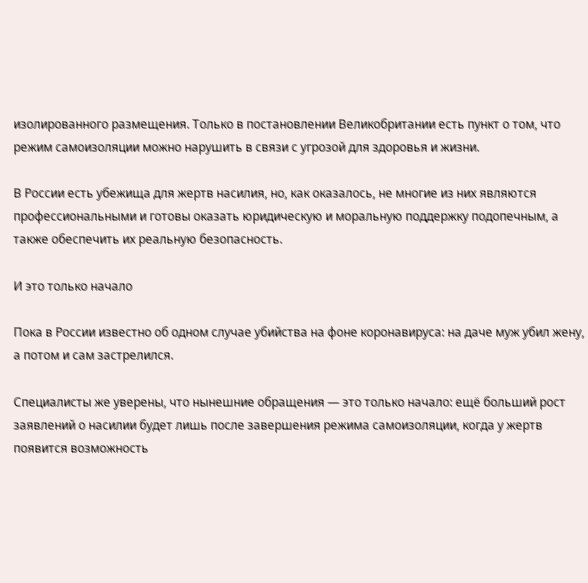изолированного размещения. Только в постановлении Великобритании есть пункт о том, что режим самоизоляции можно нарушить в связи с угрозой для здоровья и жизни.

В России есть убежища для жертв насилия, но, как оказалось, не многие из них являются профессиональными и готовы оказать юридическую и моральную поддержку подопечным, а также обеспечить их реальную безопасность.

И это только начало

Пока в России известно об одном случае убийства на фоне коронавируса: на даче муж убил жену, а потом и сам застрелился.

Специалисты же уверены, что нынешние обращения — это только начало: ещё больший рост заявлений о насилии будет лишь после завершения режима самоизоляции, когда у жертв появится возможность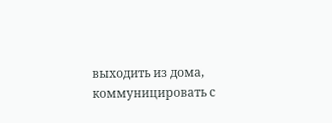выходить из дома, коммуницировать с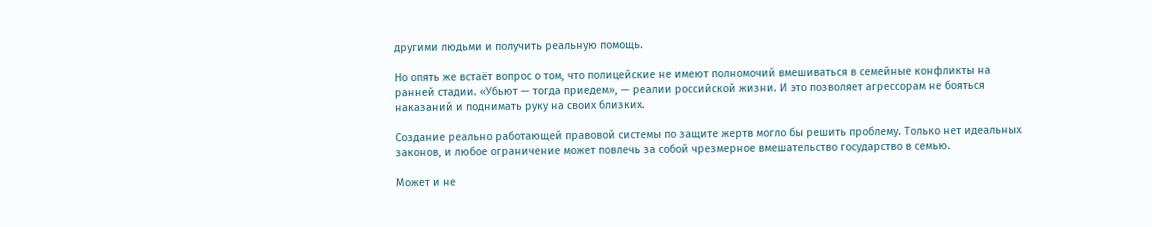другими людьми и получить реальную помощь.

Но опять же встаёт вопрос о том, что полицейские не имеют полномочий вмешиваться в семейные конфликты на ранней стадии. «Убьют — тогда приедем», — реалии российской жизни. И это позволяет агрессорам не бояться наказаний и поднимать руку на своих близких.

Создание реально работающей правовой системы по защите жертв могло бы решить проблему. Только нет идеальных законов, и любое ограничение может повлечь за собой чрезмерное вмешательство государство в семью.

Может и не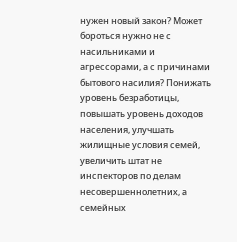нужен новый закон? Может бороться нужно не с насильниками и агрессорами, а с причинами бытового насилия? Понижать уровень безработицы, повышать уровень доходов населения, улучшать жилищные условия семей, увеличить штат не инспекторов по делам несовершеннолетних, а семейных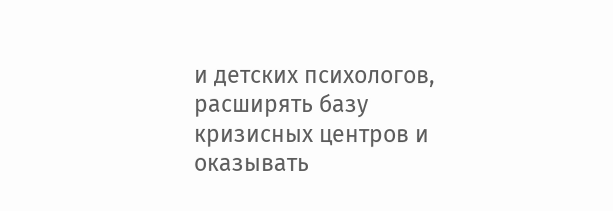и детских психологов, расширять базу кризисных центров и оказывать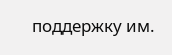поддержку им.